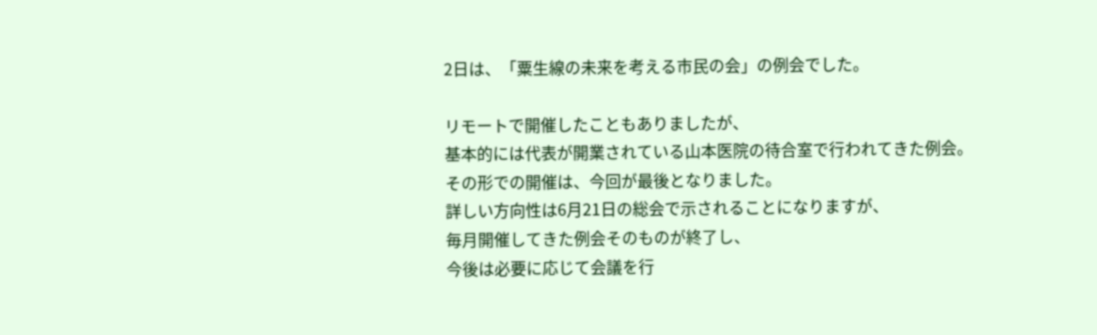2日は、「粟生線の未来を考える市民の会」の例会でした。

リモートで開催したこともありましたが、
基本的には代表が開業されている山本医院の待合室で行われてきた例会。
その形での開催は、今回が最後となりました。
詳しい方向性は6月21日の総会で示されることになりますが、
毎月開催してきた例会そのものが終了し、
今後は必要に応じて会議を行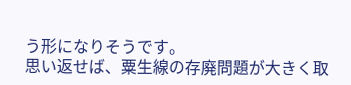う形になりそうです。
思い返せば、粟生線の存廃問題が大きく取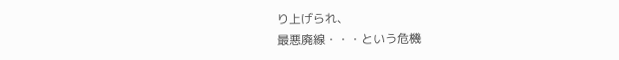り上げられ、
最悪廃線・・・という危機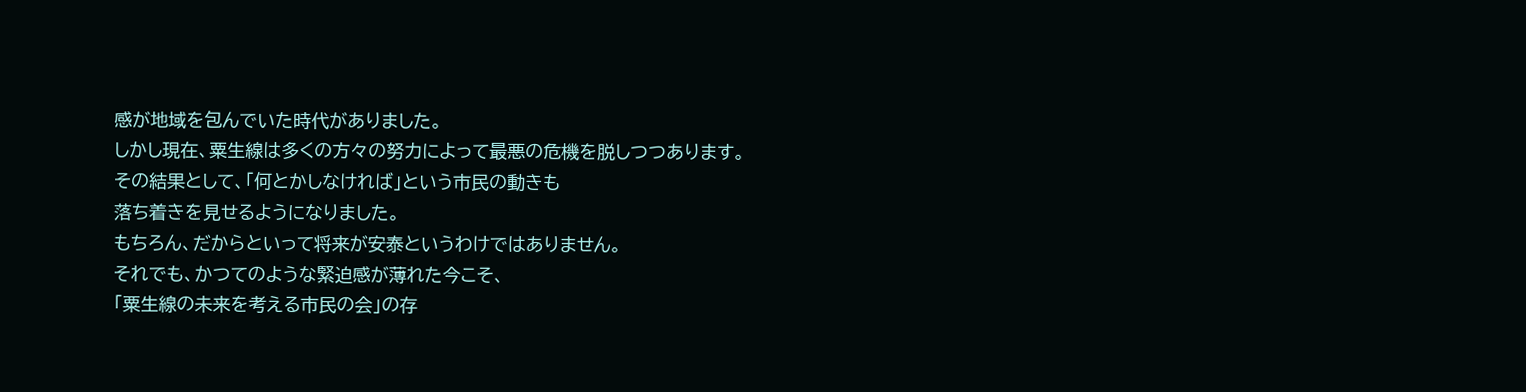感が地域を包んでいた時代がありました。
しかし現在、粟生線は多くの方々の努力によって最悪の危機を脱しつつあります。
その結果として、「何とかしなければ」という市民の動きも
落ち着きを見せるようになりました。
もちろん、だからといって将来が安泰というわけではありません。
それでも、かつてのような緊迫感が薄れた今こそ、
「粟生線の未来を考える市民の会」の存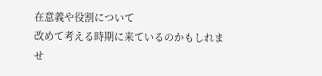在意義や役割について
改めて考える時期に来ているのかもしれませ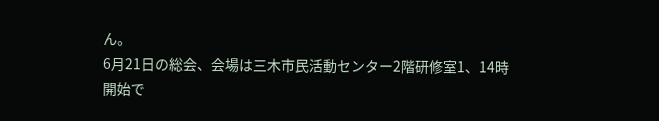ん。
6月21日の総会、会場は三木市民活動センター2階研修室1、14時開始で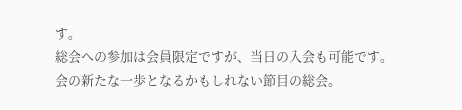す。
総会への参加は会員限定ですが、当日の入会も可能です。
会の新たな一歩となるかもしれない節目の総会。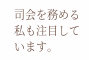司会を務める私も注目しています。